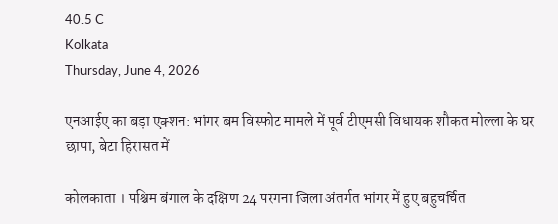40.5 C
Kolkata
Thursday, June 4, 2026

एनआईए का बड़ा एक्शन: भांगर बम विस्फोट मामले में पूर्व टीएमसी विधायक शौकत मोल्ला के घर छापा, बेटा हिरासत में

कोलकाता । पश्चिम बंगाल के दक्षिण 24 परगना जिला अंतर्गत भांगर में हुए बहुचर्चित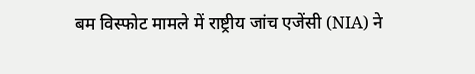बम विस्फोट मामले में राष्ट्रीय जांच एजेंसी (NIA) ने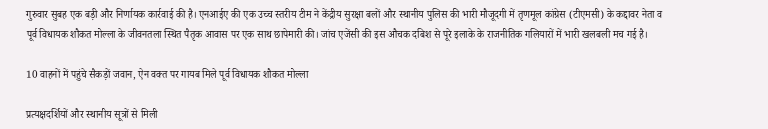गुरुवार सुबह एक बड़ी और निर्णायक कार्रवाई की है। एनआईए की एक उच्च स्तरीय टीम ने केंद्रीय सुरक्षा बलों और स्थानीय पुलिस की भारी मौजूदगी में तृणमूल कांग्रेस (टीएमसी) के कद्दावर नेता व पूर्व विधायक शौकत मोल्ला के जीवनतला स्थित पैतृक आवास पर एक साथ छापेमारी की। जांच एजेंसी की इस औचक दबिश से पूरे इलाके के राजनीतिक गलियारों में भारी खलबली मच गई है।

10 वाहनों में पहुंचे सैकड़ों जवान, ऐन वक्त पर गायब मिले पूर्व विधायक शौकत मोल्ला

प्रत्यक्षदर्शियों और स्थानीय सूत्रों से मिली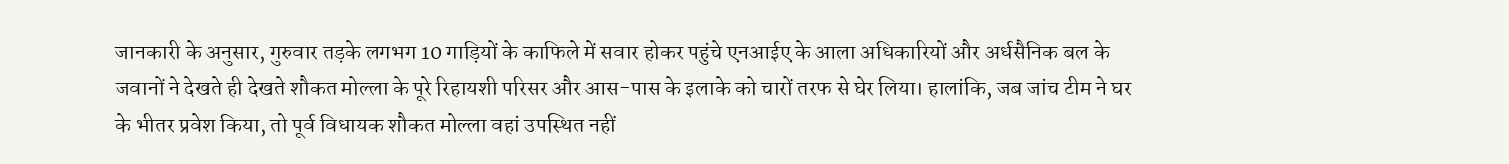जानकारी के अनुसार, गुरुवार तड़के लगभग 10 गाड़ियों के काफिले में सवार होकर पहुंचे एनआईए के आला अधिकारियों और अर्धसैनिक बल के जवानों ने देखते ही देखते शौकत मोल्ला के पूरे रिहायशी परिसर और आस-पास के इलाके को चारों तरफ से घेर लिया। हालांकि, जब जांच टीम ने घर के भीतर प्रवेश किया, तो पूर्व विधायक शौकत मोल्ला वहां उपस्थित नहीं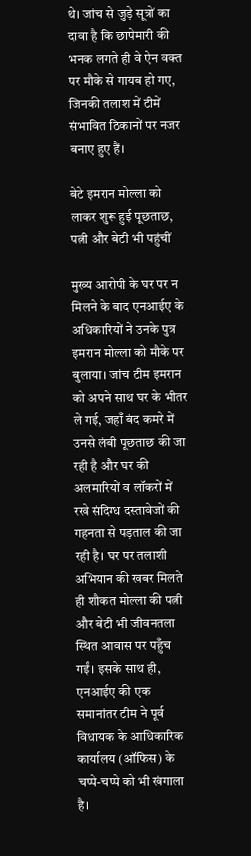थे। जांच से जुड़े सूत्रों का दावा है कि छापेमारी की भनक लगते ही वे ऐन वक्त पर मौके से गायब हो गए, जिनकी तलाश में टीमें संभावित ठिकानों पर नजर बनाए हुए हैं।

बेटे इमरान मोल्ला को लाकर शुरू हुई पूछताछ, पत्नी और बेटी भी पहुंचीं

मुख्य आरोपी के घर पर न मिलने के बाद एनआईए के अधिकारियों ने उनके पुत्र इमरान मोल्ला को मौके पर बुलाया। जांच टीम इमरान को अपने साथ घर के भीतर ले गई, जहाँ बंद कमरे में उनसे लंबी पूछताछ की जा रही है और घर की अलमारियों व लॉकरों में रखे संदिग्ध दस्तावेजों की गहनता से पड़ताल की जा रही है। घर पर तलाशी अभियान की खबर मिलते ही शौकत मोल्ला की पत्नी और बेटी भी जीवनतला स्थित आवास पर पहुँच गईं। इसके साथ ही, एनआईए की एक समानांतर टीम ने पूर्व विधायक के आधिकारिक कार्यालय (ऑफिस) के चप्पे-चप्पे को भी खंगाला है।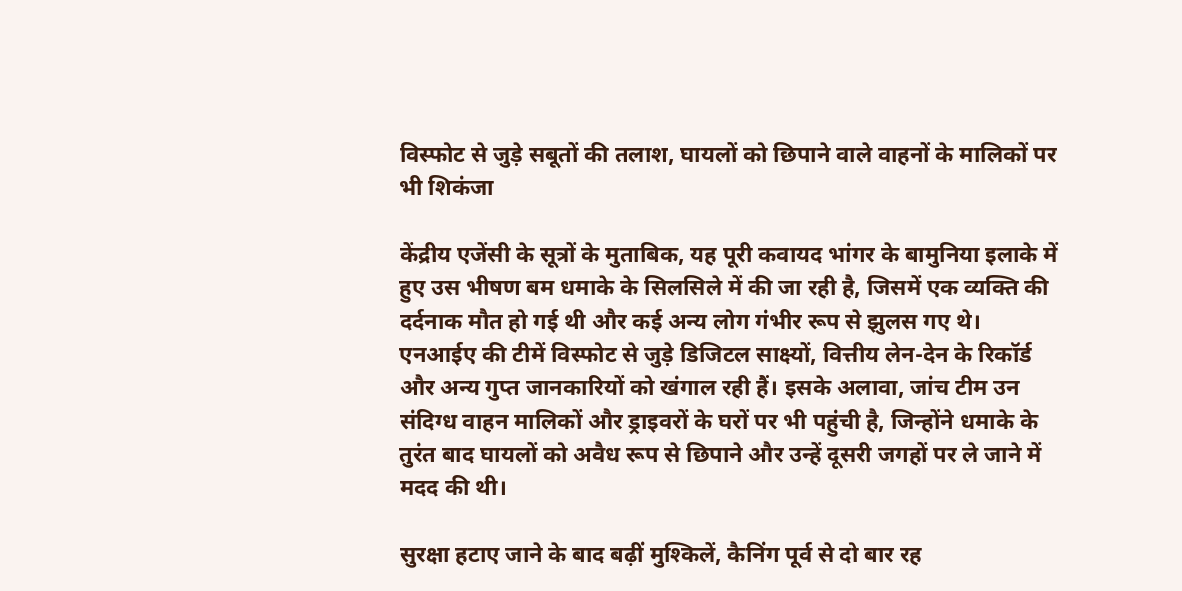विस्फोट से जुड़े सबूतों की तलाश, घायलों को छिपाने वाले वाहनों के मालिकों पर भी शिकंजा

केंद्रीय एजेंसी के सूत्रों के मुताबिक, यह पूरी कवायद भांगर के बामुनिया इलाके में हुए उस भीषण बम धमाके के सिलसिले में की जा रही है, जिसमें एक व्यक्ति की दर्दनाक मौत हो गई थी और कई अन्य लोग गंभीर रूप से झुलस गए थे। एनआईए की टीमें विस्फोट से जुड़े डिजिटल साक्ष्यों, वित्तीय लेन-देन के रिकॉर्ड और अन्य गुप्त जानकारियों को खंगाल रही हैं। इसके अलावा, जांच टीम उन संदिग्ध वाहन मालिकों और ड्राइवरों के घरों पर भी पहुंची है, जिन्होंने धमाके के तुरंत बाद घायलों को अवैध रूप से छिपाने और उन्हें दूसरी जगहों पर ले जाने में मदद की थी।

सुरक्षा हटाए जाने के बाद बढ़ीं मुश्किलें, कैनिंग पूर्व से दो बार रह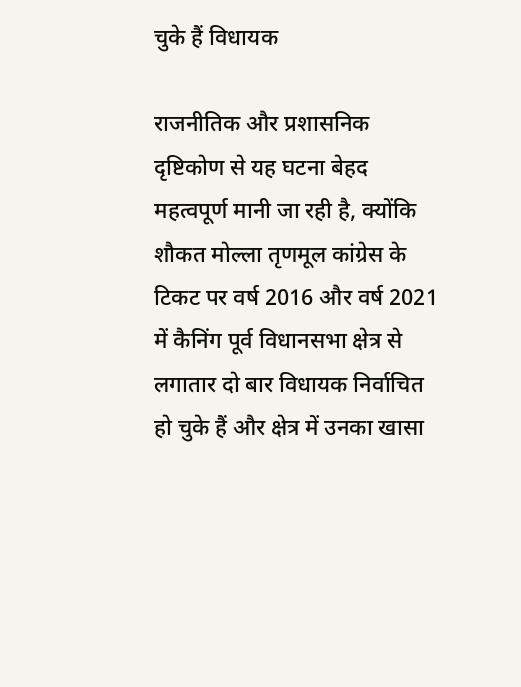चुके हैं विधायक

राजनीतिक और प्रशासनिक दृष्टिकोण से यह घटना बेहद महत्वपूर्ण मानी जा रही है, क्योंकि शौकत मोल्ला तृणमूल कांग्रेस के टिकट पर वर्ष 2016 और वर्ष 2021 में कैनिंग पूर्व विधानसभा क्षेत्र से लगातार दो बार विधायक निर्वाचित हो चुके हैं और क्षेत्र में उनका खासा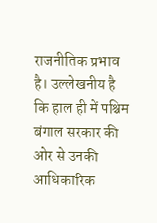राजनीतिक प्रभाव है। उल्लेखनीय है कि हाल ही में पश्चिम बंगाल सरकार की ओर से उनकी आधिकारिक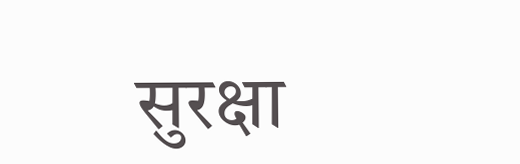सुरक्षा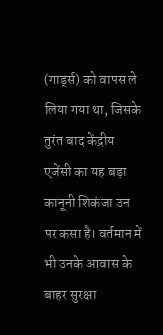(गार्ड्स) को वापस ले लिया गया था, जिसके तुरंत बाद केंद्रीय एजेंसी का यह बड़ा कानूनी शिकंजा उन पर कसा है। वर्तमान में भी उनके आवास के बाहर सुरक्षा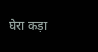घेरा कड़ा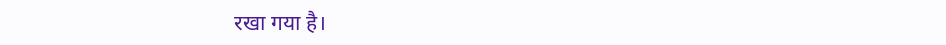रखा गया है।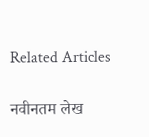Related Articles

नवीनतम लेख